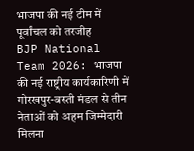भाजपा की नई टीम में पूर्वांचल को तरजीह
BJP National Team 2026: भाजपा की नई राष्ट्रीय कार्यकारिणी में गोरखपुर-बस्ती मंडल से तीन नेताओं को अहम जिम्मेदारी मिलना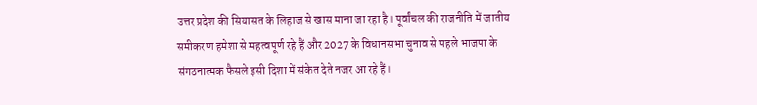उत्तर प्रदेश की सियासत के लिहाज से खास माना जा रहा है। पूर्वांचल की राजनीति में जातीय समीकरण हमेशा से महत्वपूर्ण रहे हैं और 2027 के विधानसभा चुनाव से पहले भाजपा के संगठनात्मक फैसले इसी दिशा में संकेत देते नजर आ रहे हैं।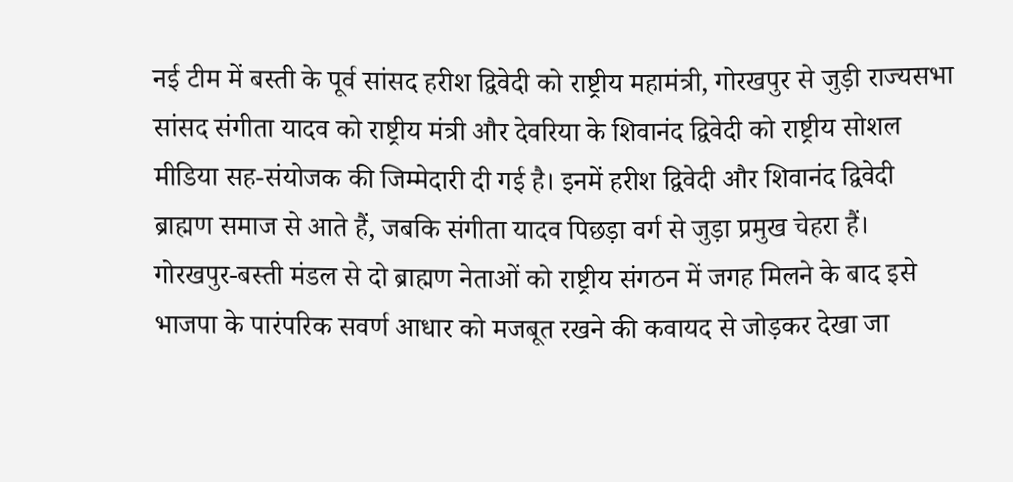नई टीम में बस्ती के पूर्व सांसद हरीश द्विवेदी को राष्ट्रीय महामंत्री, गोरखपुर से जुड़ी राज्यसभा सांसद संगीता यादव को राष्ट्रीय मंत्री और देवरिया के शिवानंद द्विवेदी को राष्ट्रीय सोशल मीडिया सह-संयोजक की जिम्मेदारी दी गई है। इनमें हरीश द्विवेदी और शिवानंद द्विवेदी ब्राह्मण समाज से आते हैं, जबकि संगीता यादव पिछड़ा वर्ग से जुड़ा प्रमुख चेहरा हैं।
गोरखपुर-बस्ती मंडल से दो ब्राह्मण नेताओं को राष्ट्रीय संगठन में जगह मिलने के बाद इसे भाजपा के पारंपरिक सवर्ण आधार को मजबूत रखने की कवायद से जोड़कर देखा जा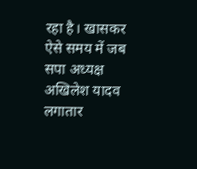रहा है। खासकर ऐसे समय में जब सपा अध्यक्ष अखिलेश यादव लगातार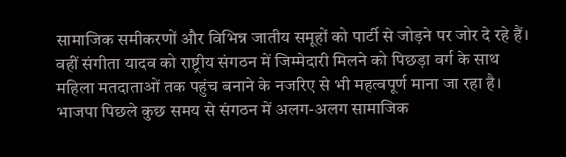सामाजिक समीकरणों और विभिन्न जातीय समूहों को पार्टी से जोड़ने पर जोर दे रहे हैं।
वहीं संगीता यादव को राष्ट्रीय संगठन में जिम्मेदारी मिलने को पिछड़ा वर्ग के साथ महिला मतदाताओं तक पहुंच बनाने के नजरिए से भी महत्वपूर्ण माना जा रहा है। भाजपा पिछले कुछ समय से संगठन में अलग-अलग सामाजिक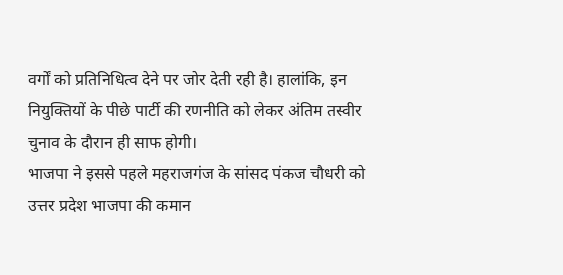वर्गों को प्रतिनिधित्व देने पर जोर देती रही है। हालांकि, इन नियुक्तियों के पीछे पार्टी की रणनीति को लेकर अंतिम तस्वीर चुनाव के दौरान ही साफ होगी।
भाजपा ने इससे पहले महराजगंज के सांसद पंकज चौधरी को उत्तर प्रदेश भाजपा की कमान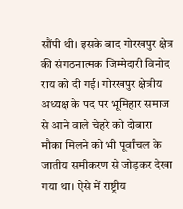सौंपी थी। इसके बाद गोरखपुर क्षेत्र की संगठनात्मक जिम्मेदारी विनोद राय को दी गई। गोरखपुर क्षेत्रीय अध्यक्ष के पद पर भूमिहार समाज से आने वाले चेहरे को दोबारा मौका मिलने को भी पूर्वांचल के जातीय समीकरण से जोड़कर देखा गया था। ऐसे में राष्ट्रीय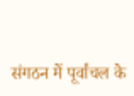संगठन में पूर्वांचल के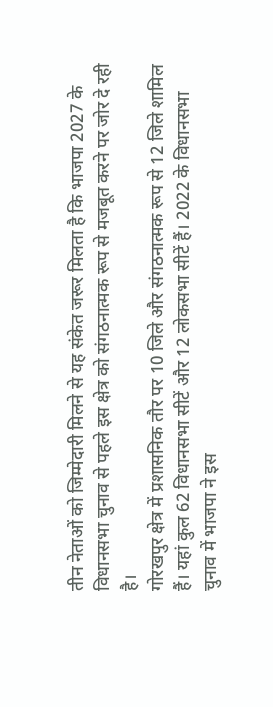तीन नेताओं को जिम्मेदारी मिलने से यह संकेत जरूर मिलता है कि भाजपा 2027 के विधानसभा चुनाव से पहले इस क्षेत्र को संगठनात्मक रूप से मजबूत करने पर जोर दे रही है।
गोरखपुर क्षेत्र में प्रशासनिक तौर पर 10 जिले और संगठनात्मक रूप से 12 जिले शामिल हैं। यहां कुल 62 विधानसभा सीटें और 12 लोकसभा सीटें हैं। 2022 के विधानसभा चुनाव में भाजपा ने इस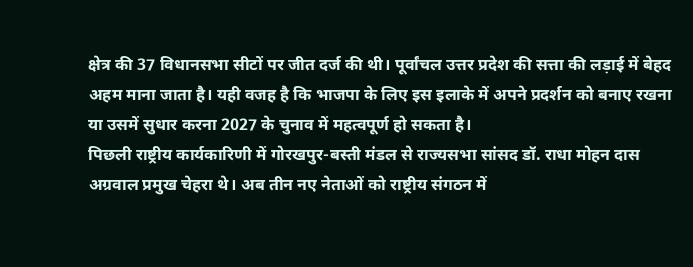क्षेत्र की 37 विधानसभा सीटों पर जीत दर्ज की थी। पूर्वांचल उत्तर प्रदेश की सत्ता की लड़ाई में बेहद अहम माना जाता है। यही वजह है कि भाजपा के लिए इस इलाके में अपने प्रदर्शन को बनाए रखना या उसमें सुधार करना 2027 के चुनाव में महत्वपूर्ण हो सकता है।
पिछली राष्ट्रीय कार्यकारिणी में गोरखपुर-बस्ती मंडल से राज्यसभा सांसद डॉ. राधा मोहन दास अग्रवाल प्रमुख चेहरा थे। अब तीन नए नेताओं को राष्ट्रीय संगठन में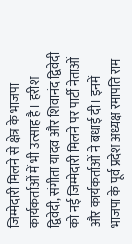जिम्मेदारी मिलने से क्षेत्र के भाजपा कार्यकर्ताओं में भी उत्साह है। हरीश द्विवेदी, संगीता यादव और शिवानंद द्विवेदी को नई जिम्मेदारी मिलने पर पार्टी नेताओं और कार्यकर्ताओं ने बधाई दी। इनमें भाजपा के पूर्व प्रदेश अध्यक्ष रमापति राम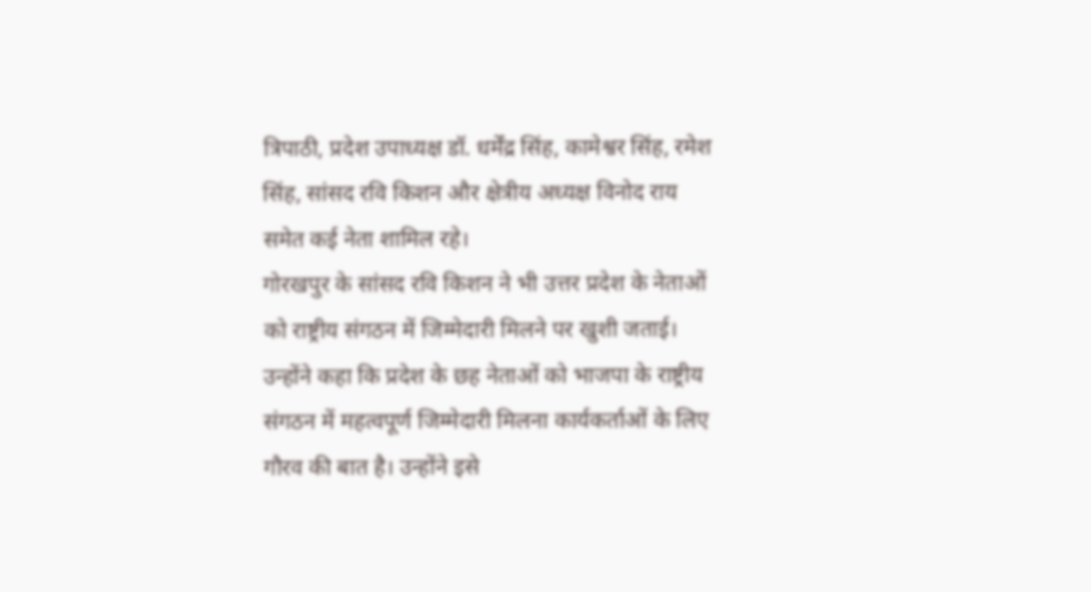त्रिपाठी, प्रदेश उपाध्यक्ष डॉ. धर्मेंद्र सिंह, कामेश्वर सिंह, रमेश सिंह, सांसद रवि किशन और क्षेत्रीय अध्यक्ष विनोद राय समेत कई नेता शामिल रहे।
गोरखपुर के सांसद रवि किशन ने भी उत्तर प्रदेश के नेताओं को राष्ट्रीय संगठन में जिम्मेदारी मिलने पर खुशी जताई। उन्होंने कहा कि प्रदेश के छह नेताओं को भाजपा के राष्ट्रीय संगठन में महत्वपूर्ण जिम्मेदारी मिलना कार्यकर्ताओं के लिए गौरव की बात है। उन्होंने इसे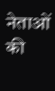नेताओं की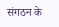संगठन के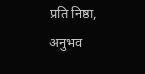प्रति निष्ठा, अनुभव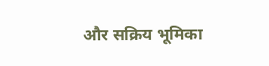और सक्रिय भूमिका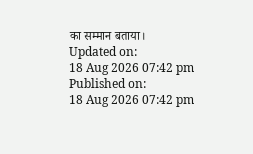का सम्मान बताया।
Updated on:
18 Aug 2026 07:42 pm
Published on:
18 Aug 2026 07:42 pm